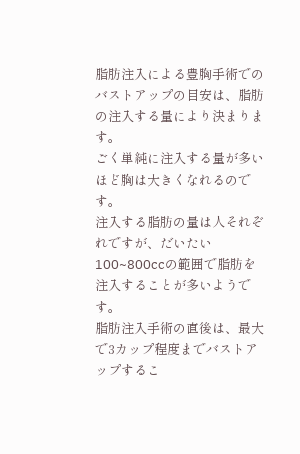脂肪注入による豊胸手術でのバストアップの目安は、脂肪の注入する量により決まります。
ごく単純に注入する量が多いほど胸は大きくなれるのです。
注入する脂肪の量は人それぞれですが、だいたい100~800ccの範囲で脂肪を注入することが多いようです。
脂肪注入手術の直後は、最大で3カップ程度までバストアップするこ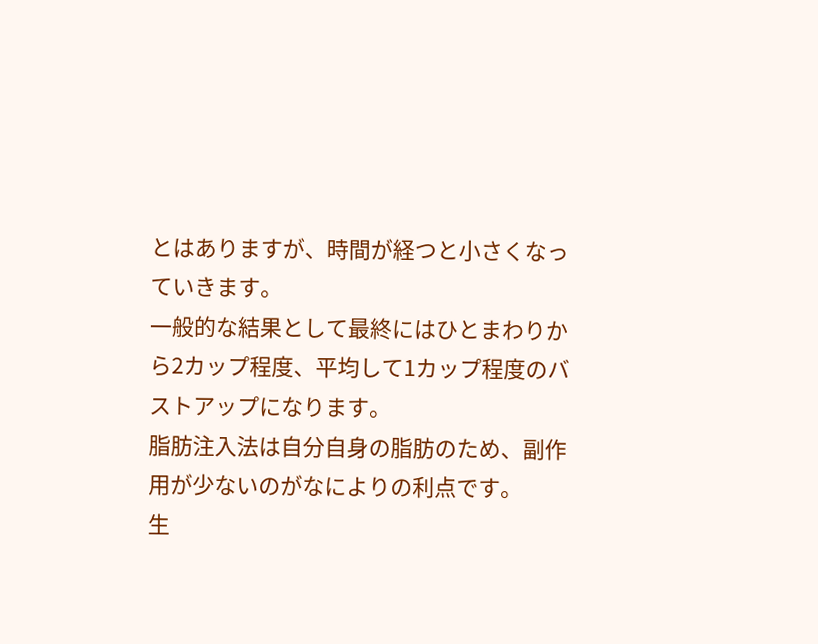とはありますが、時間が経つと小さくなっていきます。
一般的な結果として最終にはひとまわりから2カップ程度、平均して1カップ程度のバストアップになります。
脂肪注入法は自分自身の脂肪のため、副作用が少ないのがなによりの利点です。
生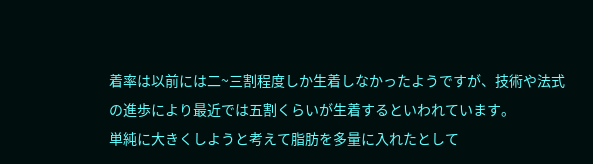着率は以前には二~三割程度しか生着しなかったようですが、技術や法式の進歩により最近では五割くらいが生着するといわれています。
単純に大きくしようと考えて脂肪を多量に入れたとして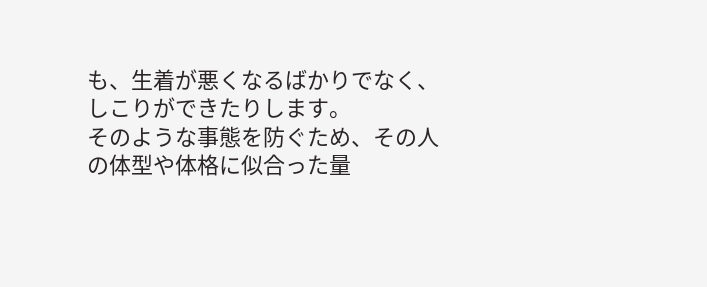も、生着が悪くなるばかりでなく、しこりができたりします。
そのような事態を防ぐため、その人の体型や体格に似合った量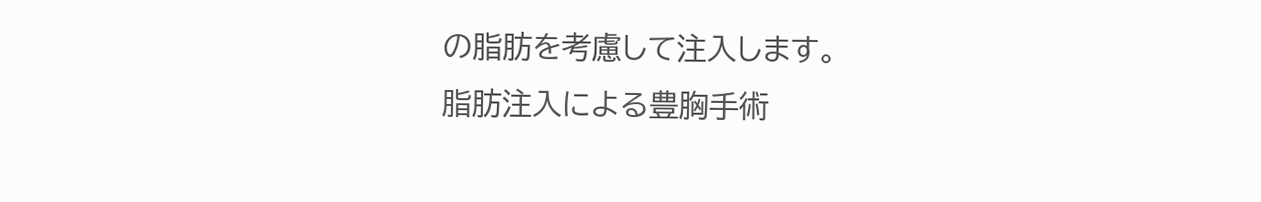の脂肪を考慮して注入します。
脂肪注入による豊胸手術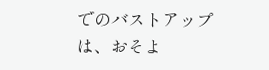でのバストアップは、おそよ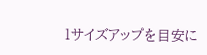1サイズアップを目安に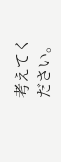考えてください。